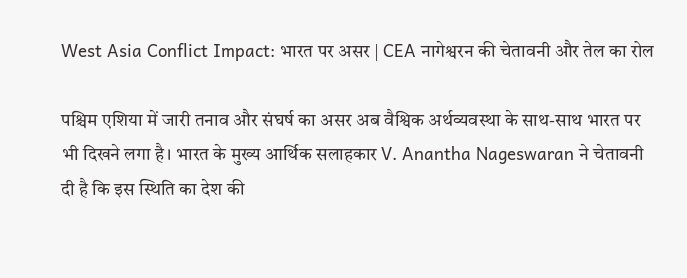West Asia Conflict Impact: भारत पर असर | CEA नागेश्वरन की चेतावनी और तेल का रोल

पश्चिम एशिया में जारी तनाव और संघर्ष का असर अब वैश्विक अर्थव्यवस्था के साथ-साथ भारत पर भी दिखने लगा है। भारत के मुख्य आर्थिक सलाहकार V. Anantha Nageswaran ने चेतावनी दी है कि इस स्थिति का देश की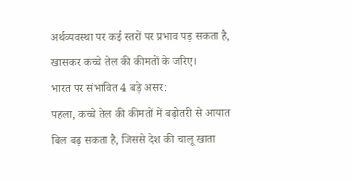अर्थव्यवस्था पर कई स्तरों पर प्रभाव पड़ सकता है, खासकर कच्चे तेल की कीमतों के जरिए।
भारत पर संभावित 4 बड़े असर:
पहला, कच्चे तेल की कीमतों में बढ़ोतरी से आयात बिल बढ़ सकता है, जिससे देश की चालू खाता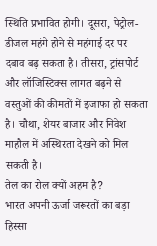स्थिति प्रभावित होगी। दूसरा, पेट्रोल-डीजल महंगे होने से महंगाई दर पर दबाव बढ़ सकता है। तीसरा, ट्रांसपोर्ट और लॉजिस्टिक्स लागत बढ़ने से वस्तुओं की कीमतों में इजाफा हो सकता है। चौथा, शेयर बाजार और निवेश माहौल में अस्थिरता देखने को मिल सकती है।
तेल का रोल क्यों अहम है?
भारत अपनी ऊर्जा जरूरतों का बड़ा हिस्सा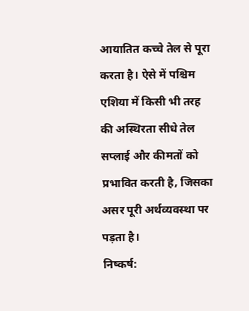आयातित कच्चे तेल से पूरा करता है। ऐसे में पश्चिम एशिया में किसी भी तरह की अस्थिरता सीधे तेल सप्लाई और कीमतों को प्रभावित करती है, जिसका असर पूरी अर्थव्यवस्था पर पड़ता है।
निष्कर्ष: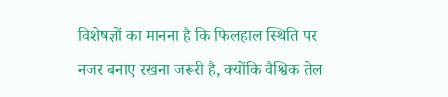विशेषज्ञों का मानना है कि फिलहाल स्थिति पर नजर बनाए रखना जरूरी है, क्योंकि वैश्विक तेल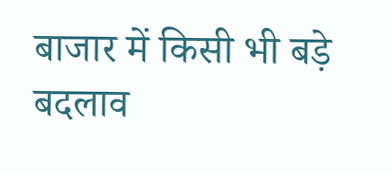बाजार में किसी भी बड़े बदलाव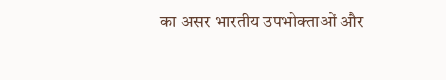का असर भारतीय उपभोक्ताओं और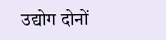उद्योग दोनों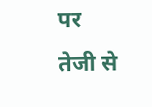पर तेजी से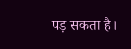पड़ सकता है।